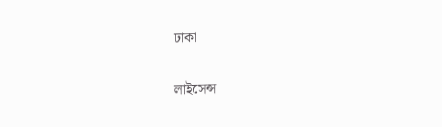ঢাকা

লাইসেন্স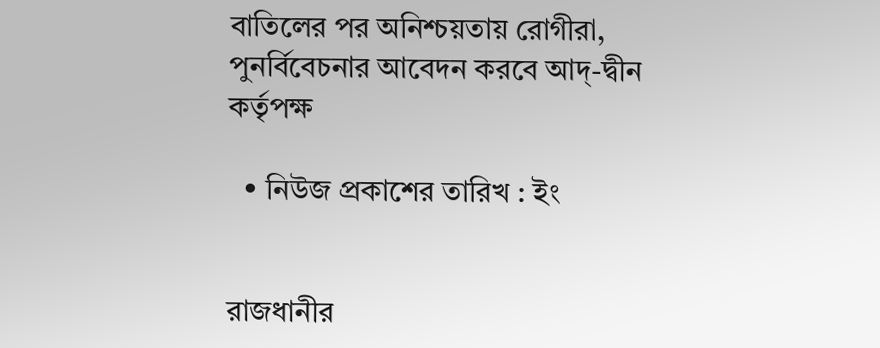বাতিলের পর অনিশ্চয়তায় রোগীরা, পুনর্বিবেচনার আবেদন করবে আদ্-দ্বীন কর্তৃপক্ষ

  • নিউজ প্রকাশের তারিখ : ইং


রাজধানীর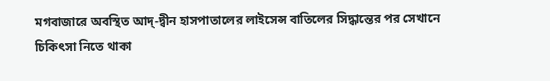মগবাজারে অবস্থিত আদ্-দ্বীন হাসপাতালের লাইসেন্স বাতিলের সিদ্ধান্তের পর সেখানে চিকিৎসা নিতে থাকা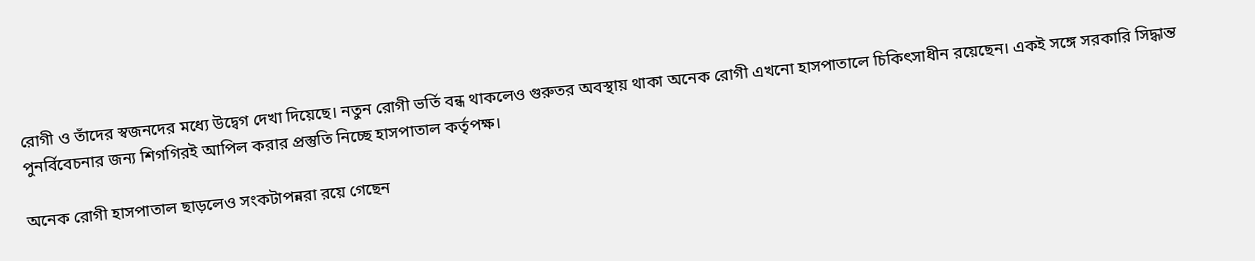রোগী ও তাঁদের স্বজনদের মধ্যে উদ্বেগ দেখা দিয়েছে। নতুন রোগী ভর্তি বন্ধ থাকলেও গুরুতর অবস্থায় থাকা অনেক রোগী এখনো হাসপাতালে চিকিৎসাধীন রয়েছেন। একই সঙ্গে সরকারি সিদ্ধান্ত পুনর্বিবেচনার জন্য শিগগিরই আপিল করার প্রস্তুতি নিচ্ছে হাসপাতাল কর্তৃপক্ষ।

অনেক রোগী হাসপাতাল ছাড়লেও সংকটাপন্নরা রয়ে গেছেন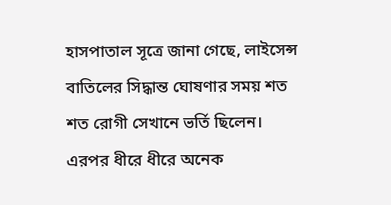হাসপাতাল সূত্রে জানা গেছে, লাইসেন্স বাতিলের সিদ্ধান্ত ঘোষণার সময় শত শত রোগী সেখানে ভর্তি ছিলেন। এরপর ধীরে ধীরে অনেক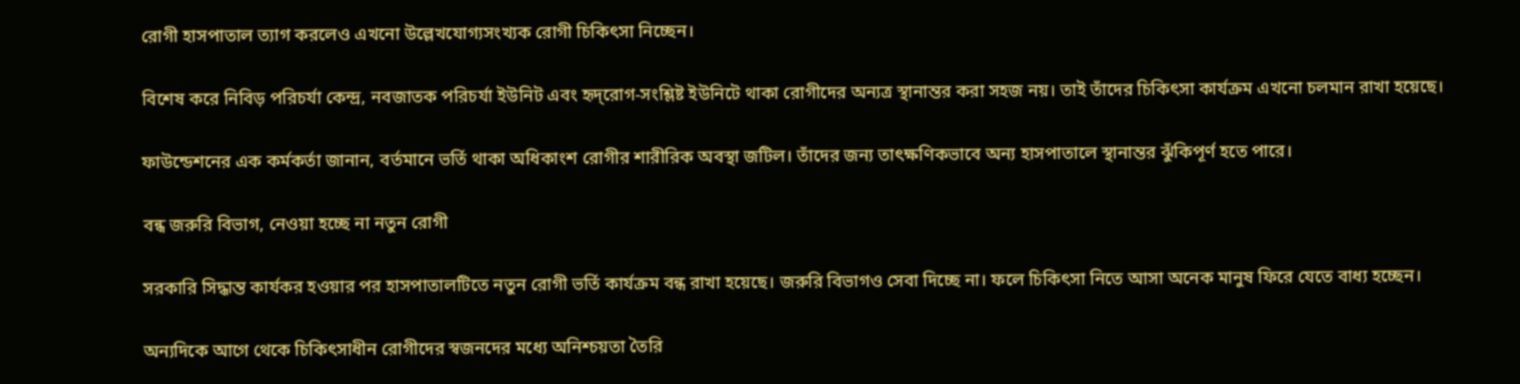রোগী হাসপাতাল ত্যাগ করলেও এখনো উল্লেখযোগ্যসংখ্যক রোগী চিকিৎসা নিচ্ছেন।

বিশেষ করে নিবিড় পরিচর্যা কেন্দ্র, নবজাতক পরিচর্যা ইউনিট এবং হৃদ্‌রোগ-সংশ্লিষ্ট ইউনিটে থাকা রোগীদের অন্যত্র স্থানান্তর করা সহজ নয়। তাই তাঁদের চিকিৎসা কার্যক্রম এখনো চলমান রাখা হয়েছে।

ফাউন্ডেশনের এক কর্মকর্তা জানান, বর্তমানে ভর্তি থাকা অধিকাংশ রোগীর শারীরিক অবস্থা জটিল। তাঁদের জন্য তাৎক্ষণিকভাবে অন্য হাসপাতালে স্থানান্তর ঝুঁকিপূর্ণ হতে পারে।

বন্ধ জরুরি বিভাগ, নেওয়া হচ্ছে না নতুন রোগী

সরকারি সিদ্ধান্ত কার্যকর হওয়ার পর হাসপাতালটিতে নতুন রোগী ভর্তি কার্যক্রম বন্ধ রাখা হয়েছে। জরুরি বিভাগও সেবা দিচ্ছে না। ফলে চিকিৎসা নিতে আসা অনেক মানুষ ফিরে যেতে বাধ্য হচ্ছেন।

অন্যদিকে আগে থেকে চিকিৎসাধীন রোগীদের স্বজনদের মধ্যে অনিশ্চয়তা তৈরি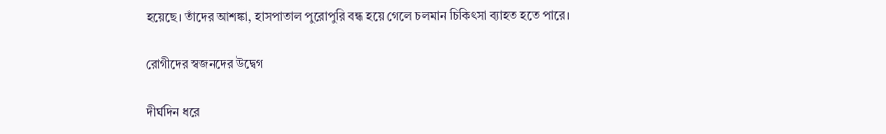হয়েছে। তাঁদের আশঙ্কা, হাসপাতাল পুরোপুরি বন্ধ হয়ে গেলে চলমান চিকিৎসা ব্যাহত হতে পারে।

রোগীদের স্বজনদের উদ্বেগ

দীর্ঘদিন ধরে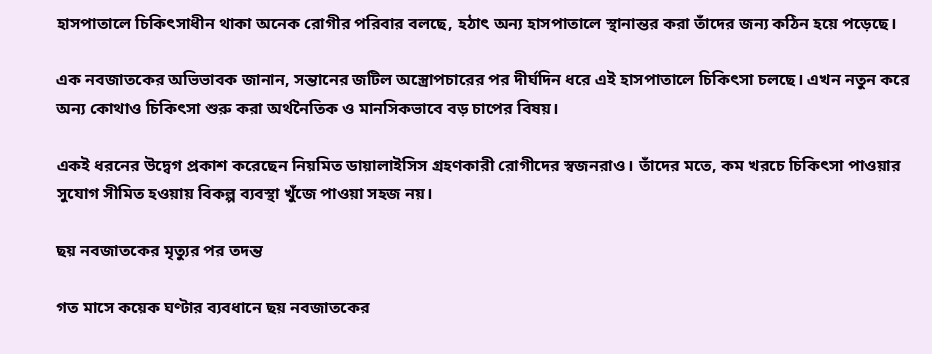হাসপাতালে চিকিৎসাধীন থাকা অনেক রোগীর পরিবার বলছে, হঠাৎ অন্য হাসপাতালে স্থানান্তর করা তাঁদের জন্য কঠিন হয়ে পড়েছে।

এক নবজাতকের অভিভাবক জানান, সন্তানের জটিল অস্ত্রোপচারের পর দীর্ঘদিন ধরে এই হাসপাতালে চিকিৎসা চলছে। এখন নতুন করে অন্য কোথাও চিকিৎসা শুরু করা অর্থনৈতিক ও মানসিকভাবে বড় চাপের বিষয়।

একই ধরনের উদ্বেগ প্রকাশ করেছেন নিয়মিত ডায়ালাইসিস গ্রহণকারী রোগীদের স্বজনরাও। তাঁদের মতে, কম খরচে চিকিৎসা পাওয়ার সুযোগ সীমিত হওয়ায় বিকল্প ব্যবস্থা খুঁজে পাওয়া সহজ নয়।

ছয় নবজাতকের মৃত্যুর পর তদন্ত

গত মাসে কয়েক ঘণ্টার ব্যবধানে ছয় নবজাতকের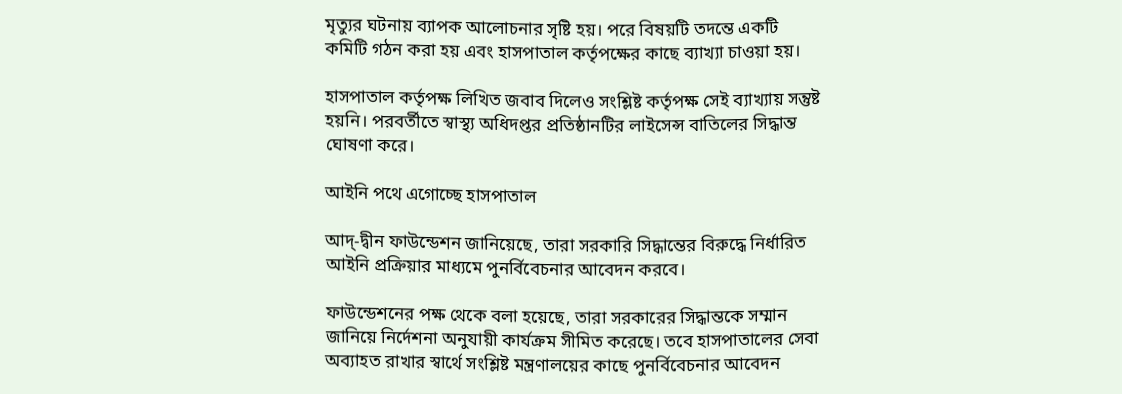মৃত্যুর ঘটনায় ব্যাপক আলোচনার সৃষ্টি হয়। পরে বিষয়টি তদন্তে একটি কমিটি গঠন করা হয় এবং হাসপাতাল কর্তৃপক্ষের কাছে ব্যাখ্যা চাওয়া হয়।

হাসপাতাল কর্তৃপক্ষ লিখিত জবাব দিলেও সংশ্লিষ্ট কর্তৃপক্ষ সেই ব্যাখ্যায় সন্তুষ্ট হয়নি। পরবর্তীতে স্বাস্থ্য অধিদপ্তর প্রতিষ্ঠানটির লাইসেন্স বাতিলের সিদ্ধান্ত ঘোষণা করে।

আইনি পথে এগোচ্ছে হাসপাতাল

আদ্-দ্বীন ফাউন্ডেশন জানিয়েছে, তারা সরকারি সিদ্ধান্তের বিরুদ্ধে নির্ধারিত আইনি প্রক্রিয়ার মাধ্যমে পুনর্বিবেচনার আবেদন করবে।

ফাউন্ডেশনের পক্ষ থেকে বলা হয়েছে, তারা সরকারের সিদ্ধান্তকে সম্মান জানিয়ে নির্দেশনা অনুযায়ী কার্যক্রম সীমিত করেছে। তবে হাসপাতালের সেবা অব্যাহত রাখার স্বার্থে সংশ্লিষ্ট মন্ত্রণালয়ের কাছে পুনর্বিবেচনার আবেদন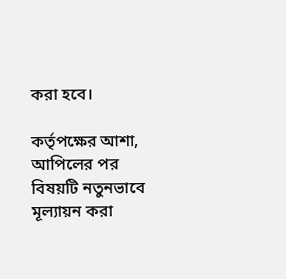করা হবে।

কর্তৃপক্ষের আশা, আপিলের পর বিষয়টি নতুনভাবে মূল্যায়ন করা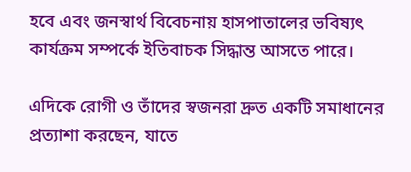হবে এবং জনস্বার্থ বিবেচনায় হাসপাতালের ভবিষ্যৎ কার্যক্রম সম্পর্কে ইতিবাচক সিদ্ধান্ত আসতে পারে।

এদিকে রোগী ও তাঁদের স্বজনরা দ্রুত একটি সমাধানের প্রত্যাশা করছেন, যাতে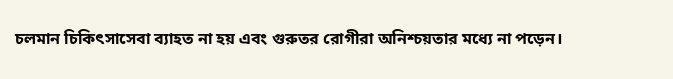চলমান চিকিৎসাসেবা ব্যাহত না হয় এবং গুরুতর রোগীরা অনিশ্চয়তার মধ্যে না পড়েন।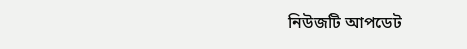নিউজটি আপডেট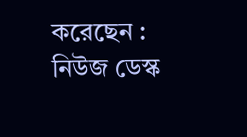করেছেন : নিউজ ডেস্ক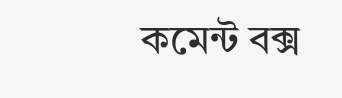কমেন্ট বক্স